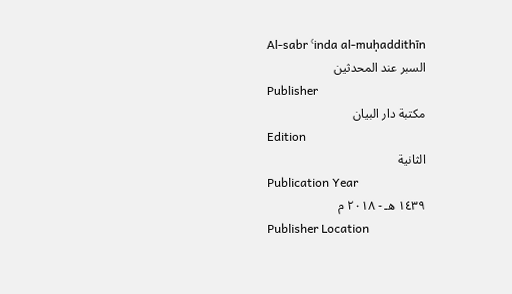Al-sabr ʿinda al-muḥaddithīn
السبر عند المحدثين
Publisher
مكتبة دار البيان
Edition
الثانية
Publication Year
١٤٣٩ هـ - ٢٠١٨ م
Publisher Location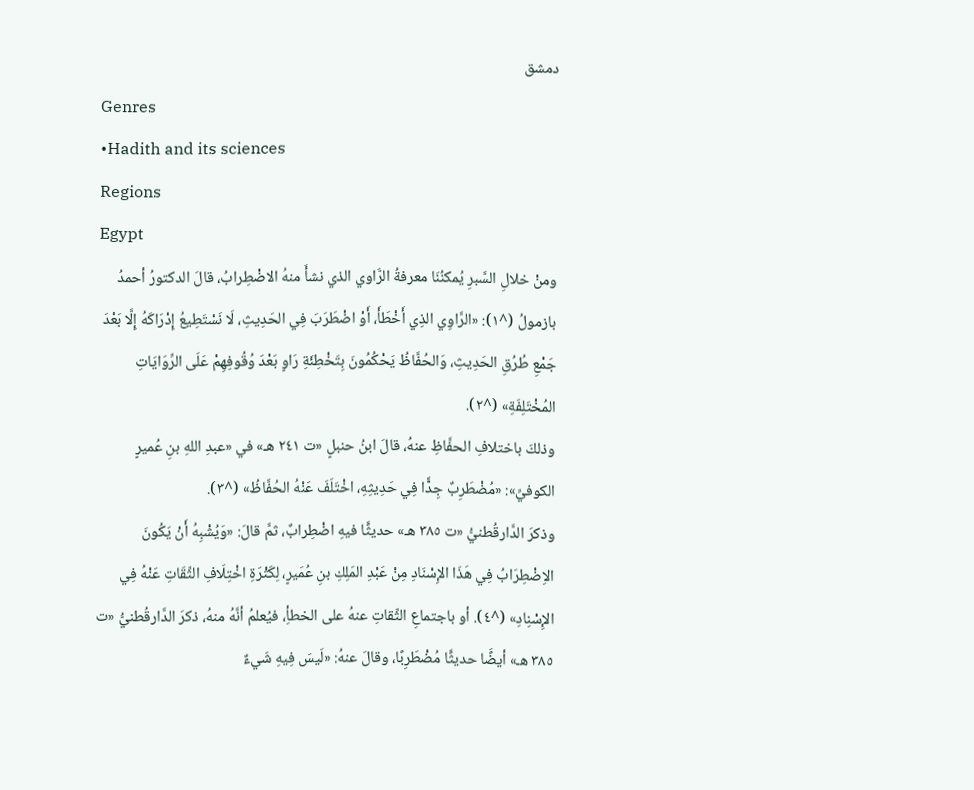دمشق
Genres
•Hadith and its sciences
Regions
Egypt
ومنْ خلالِ السَّبرِ يُمكنُنَا معرفةُ الرَّاوي الذي نشأَ منهُ الاضْطِرابُ، قالَ الدكتورُ أحمدُ بازمولُ (^١): «الرَّاوِي الذِي أَخْطَأَ، أَوْ اضْطَرَبَ فِي الحَدِيثِ، لَا نَسْتَطِيعُ إِدْرَاكَهُ إِلَّا بَعْدَ جَمْعِ طُرُقِ الحَدِيثِ، وَالحُفَّاظُ يَحْكُمُونَ بِتَخْطِئَةِ رَاوٍ بَعْدَ وُقُوفِهِمْ عَلَى الرِّوَايَاتِ المُخْتَلِفَةِ» (^٢).
وذلكَ باختلافِ الحفَّاظِ عنهُ، قالَ ابنُ حنبلٍ «ت ٢٤١ هـ» في «عبدِ اللهِ بنِ عُميرٍ الكوفيِّ»: «مُضْطَرِبٌ جِدًَّا فِي حَدِيثِهِ، اخْتَلَفَ عَنْهُ الحُفَّاظُ» (^٣).
وذكرَ الدَّارقُطنيُّ «ت ٣٨٥ هـ» حديثًَا فيهِ اضْطِرابٌ، ثمَّ قالَ: «وَيُشْبِهُ أَنْ يَكُونَ الاِضْطِرَابُ فِي هَذَا الإِسْنَادِ مِنْ عَبْدِ المَلِكِ بنِ عُمَيرٍ، لِكَثْرَةِ اخْتِلَافِ الثِّقَاتِ عَنْهُ فِي الإِسْنِادِ» (^٤). أو باجتماعِ الثِّقاتِ عنهُ على الخطأِ، فيُعلمُ أنَّهُ منهُ، ذكرَ الدَّارقُطنيُّ «ت ٣٨٥ هـ» أيضًَا حديثًَا مُضْطَرِبًا، وقالَ عنهُ: «لَيسَ فِيهِ شَيءٌ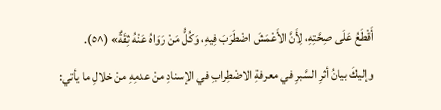أَقْطَعُ عَلَى صِحَّتِهِ، لِأَنَّ الأَعْمَشَ اضْطَرَبَ فِيهِ، وَكُلُّ مَنْ رَوَاهُ عَنْهُ ثِقَةٌ» (^٥).
وإليكَ بيانُ أثرِ السَّبرِ في معرفةِ الاضْطِرابِ في الإسنادِ منْ عدمِهِ منْ خلالِ ما يأتي: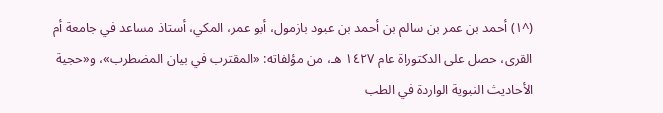(^١) أحمد بن عمر بن سالم بن أحمد بن عبود بازمول، أبو عمر، المكي، أستاذ مساعد في جامعة أم القرى، حصل على الدكتوراة عام ١٤٢٧ هـ، من مؤلفاته: «المقترب في بيان المضطرب»، و«حجية الأحاديث النبوية الواردة في الطب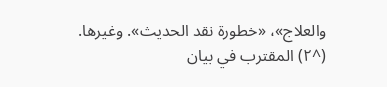والعلاج»، «خطورة نقد الحديث». وغيرها.
(^٢) المقترب في بيان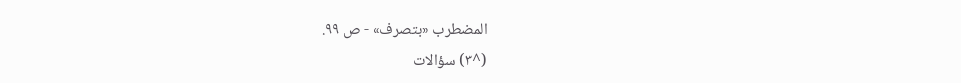المضطرب «بتصرف» - ص ٩٩.
(^٣) سؤالات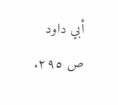أبي داود ص ٢٩٥.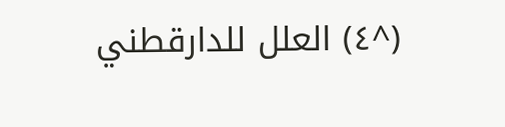(^٤) العلل للدارقطني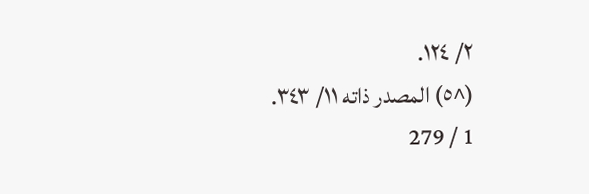٢/ ١٢٤.
(^٥) المصدر ذاته ١١/ ٣٤٣.
1 / 279